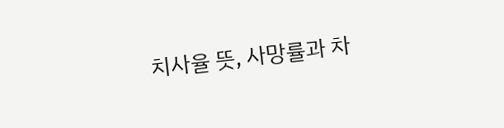치사율 뜻, 사망률과 차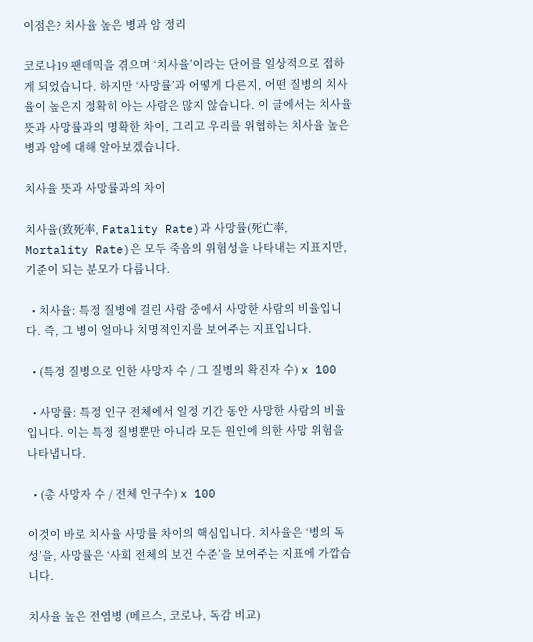이점은? 치사율 높은 병과 암 정리

코로나19 팬데믹을 겪으며 ‘치사율’이라는 단어를 일상적으로 접하게 되었습니다. 하지만 ‘사망률’과 어떻게 다른지, 어떤 질병의 치사율이 높은지 정확히 아는 사람은 많지 않습니다. 이 글에서는 치사율 뜻과 사망률과의 명확한 차이, 그리고 우리를 위협하는 치사율 높은 병과 암에 대해 알아보겠습니다.

치사율 뜻과 사망률과의 차이

치사율(致死率, Fatality Rate)과 사망률(死亡率, Mortality Rate)은 모두 죽음의 위험성을 나타내는 지표지만, 기준이 되는 분모가 다릅니다.

  • 치사율: 특정 질병에 걸린 사람 중에서 사망한 사람의 비율입니다. 즉, 그 병이 얼마나 치명적인지를 보여주는 지표입니다.

  • (특정 질병으로 인한 사망자 수 / 그 질병의 확진자 수) x 100

  • 사망률: 특정 인구 전체에서 일정 기간 동안 사망한 사람의 비율입니다. 이는 특정 질병뿐만 아니라 모든 원인에 의한 사망 위험을 나타냅니다.

  • (총 사망자 수 / 전체 인구수) x 100

이것이 바로 치사율 사망률 차이의 핵심입니다. 치사율은 ‘병의 독성’을, 사망률은 ‘사회 전체의 보건 수준’을 보여주는 지표에 가깝습니다.

치사율 높은 전염병 (메르스, 코로나, 독감 비교)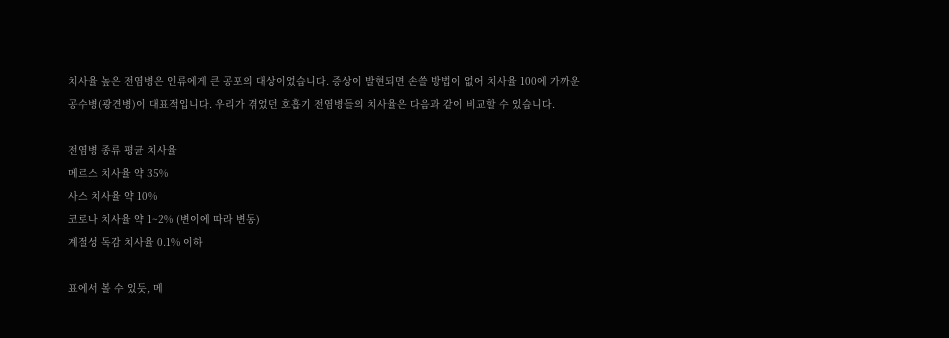치사율 높은 전염병은 인류에게 큰 공포의 대상이었습니다. 증상이 발현되면 손쓸 방법이 없어 치사율 100에 가까운 공수병(광견병)이 대표적입니다. 우리가 겪었던 호흡기 전염병들의 치사율은 다음과 같이 비교할 수 있습니다.

전염병 종류 평균 치사율
메르스 치사율 약 35%
사스 치사율 약 10%
코로나 치사율 약 1~2% (변이에 따라 변동)
계절성 독감 치사율 0.1% 이하

표에서 볼 수 있듯, 메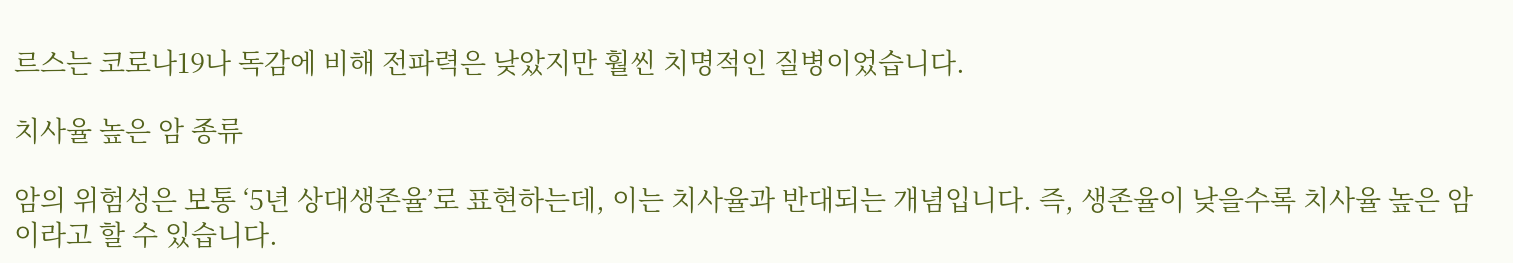르스는 코로나19나 독감에 비해 전파력은 낮았지만 훨씬 치명적인 질병이었습니다.

치사율 높은 암 종류

암의 위험성은 보통 ‘5년 상대생존율’로 표현하는데, 이는 치사율과 반대되는 개념입니다. 즉, 생존율이 낮을수록 치사율 높은 암이라고 할 수 있습니다.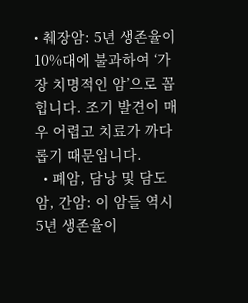• 췌장암: 5년 생존율이 10%대에 불과하여 ‘가장 치명적인 암’으로 꼽힙니다. 조기 발견이 매우 어렵고 치료가 까다롭기 때문입니다.
  • 폐암, 담낭 및 담도암, 간암: 이 암들 역시 5년 생존율이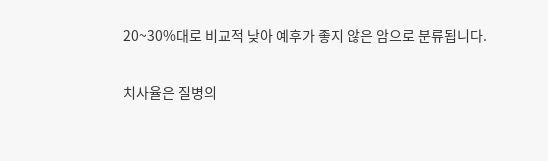20~30%대로 비교적 낮아 예후가 좋지 않은 암으로 분류됩니다.

치사율은 질병의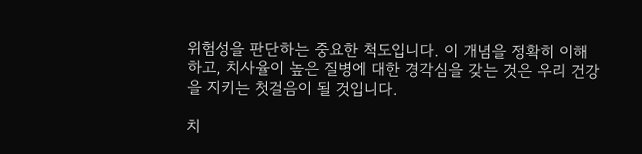위험성을 판단하는 중요한 척도입니다. 이 개념을 정확히 이해하고, 치사율이 높은 질병에 대한 경각심을 갖는 것은 우리 건강을 지키는 첫걸음이 될 것입니다.

치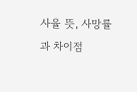사율 뜻, 사망률과 차이점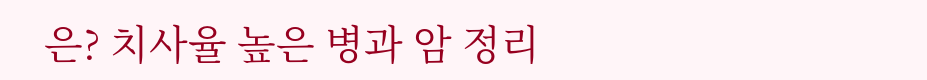은? 치사율 높은 병과 암 정리